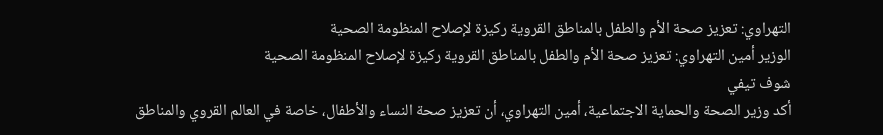التهراوي: تعزيز صحة الأم والطفل بالمناطق القروية ركيزة لإصلاح المنظومة الصحية
الوزير أمين التهراوي: تعزيز صحة الأم والطفل بالمناطق القروية ركيزة لإصلاح المنظومة الصحية
شوف تيفي
أكد وزير الصحة والحماية الاجتماعية، أمين التهراوي، أن تعزيز صحة النساء والأطفال، خاصة في العالم القروي والمناطق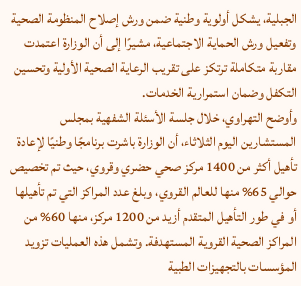الجبلية، يشكل أولوية وطنية ضمن ورش إصلاح المنظومة الصحية وتفعيل ورش الحماية الاجتماعية، مشيرًا إلى أن الوزارة اعتمدت مقاربة متكاملة ترتكز على تقريب الرعاية الصحية الأولية وتحسين التكفل وضمان استمرارية الخدمات.
وأوضح التهراوي، خلال جلسة الأسئلة الشفهية بمجلس المستشارين اليوم الثلاثاء، أن الوزارة باشرت برنامجًا وطنيًا لإعادة تأهيل أكثر من 1400 مركز صحي حضري وقروي، حيث تم تخصيص حوالي 65% منها للعالم القروي، وبلغ عدد المراكز التي تم تأهيلها أو في طور التأهيل المتقدم أزيد من 1200 مركز، منها 60% من المراكز الصحية القروية المستهدفة. وتشمل هذه العمليات تزويد المؤسسات بالتجهيزات الطبية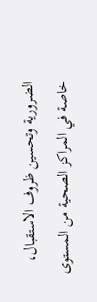الضرورية وتحسين ظروف الاستقبال، خاصة في المراكز الصحية من المستوى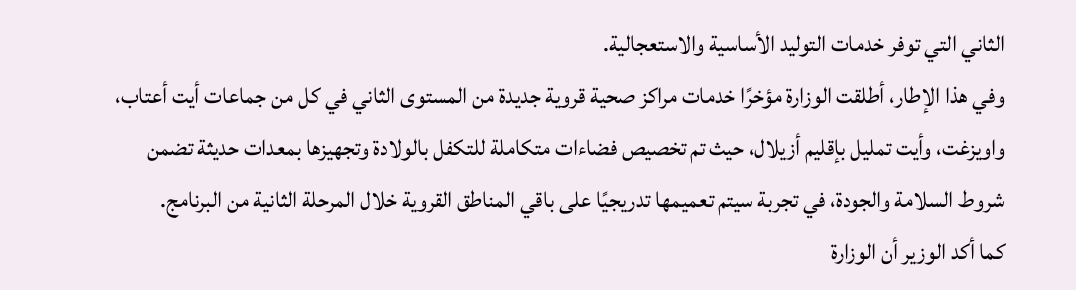الثاني التي توفر خدمات التوليد الأساسية والاستعجالية.
وفي هذا الإطار، أطلقت الوزارة مؤخرًا خدمات مراكز صحية قروية جديدة من المستوى الثاني في كل من جماعات أيت أعتاب، واويزغت، وأيت تمليل بإقليم أزيلال، حيث تم تخصيص فضاءات متكاملة للتكفل بالولادة وتجهيزها بمعدات حديثة تضمن شروط السلامة والجودة، في تجربة سيتم تعميمها تدريجيًا على باقي المناطق القروية خلال المرحلة الثانية من البرنامج.
كما أكد الوزير أن الوزارة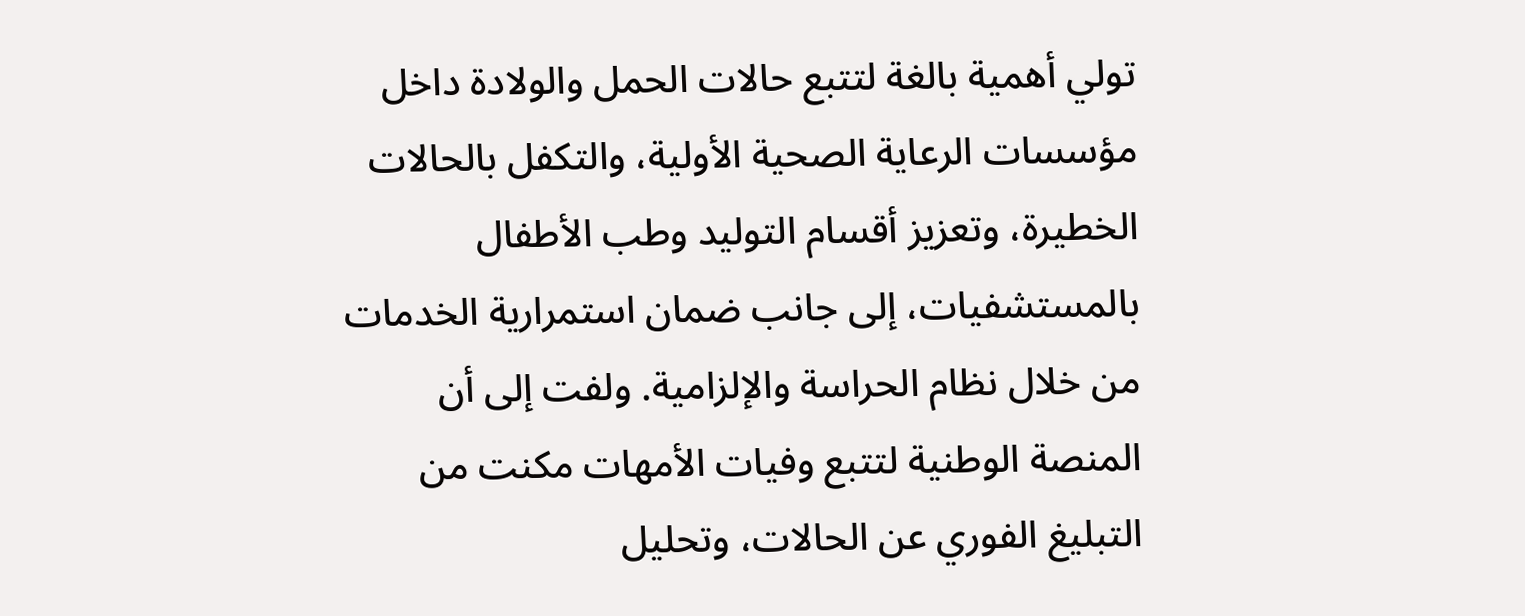تولي أهمية بالغة لتتبع حالات الحمل والولادة داخل مؤسسات الرعاية الصحية الأولية، والتكفل بالحالات الخطيرة، وتعزيز أقسام التوليد وطب الأطفال بالمستشفيات، إلى جانب ضمان استمرارية الخدمات من خلال نظام الحراسة والإلزامية. ولفت إلى أن المنصة الوطنية لتتبع وفيات الأمهات مكنت من التبليغ الفوري عن الحالات، وتحليل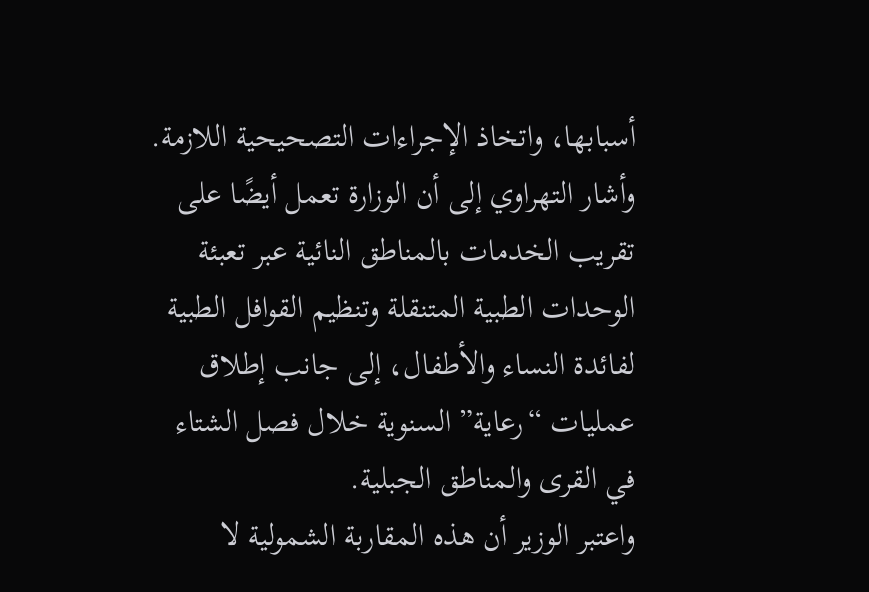أسبابها، واتخاذ الإجراءات التصحيحية اللازمة.
وأشار التهراوي إلى أن الوزارة تعمل أيضًا على تقريب الخدمات بالمناطق النائية عبر تعبئة الوحدات الطبية المتنقلة وتنظيم القوافل الطبية لفائدة النساء والأطفال، إلى جانب إطلاق عمليات “رعاية” السنوية خلال فصل الشتاء في القرى والمناطق الجبلية.
واعتبر الوزير أن هذه المقاربة الشمولية لا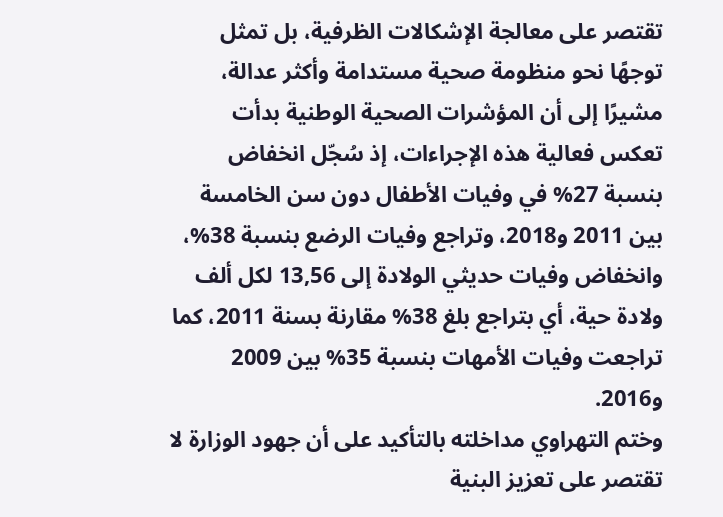تقتصر على معالجة الإشكالات الظرفية، بل تمثل توجهًا نحو منظومة صحية مستدامة وأكثر عدالة، مشيرًا إلى أن المؤشرات الصحية الوطنية بدأت تعكس فعالية هذه الإجراءات، إذ سُجّل انخفاض بنسبة 27% في وفيات الأطفال دون سن الخامسة بين 2011 و2018، وتراجع وفيات الرضع بنسبة 38%، وانخفاض وفيات حديثي الولادة إلى 13,56 لكل ألف ولادة حية، أي بتراجع بلغ 38% مقارنة بسنة 2011، كما تراجعت وفيات الأمهات بنسبة 35% بين 2009 و2016.
وختم التهراوي مداخلته بالتأكيد على أن جهود الوزارة لا تقتصر على تعزيز البنية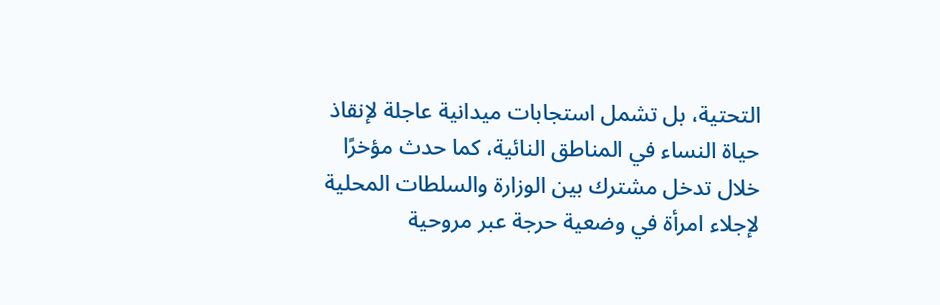التحتية، بل تشمل استجابات ميدانية عاجلة لإنقاذ حياة النساء في المناطق النائية، كما حدث مؤخرًا خلال تدخل مشترك بين الوزارة والسلطات المحلية لإجلاء امرأة في وضعية حرجة عبر مروحية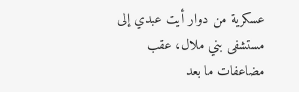عسكرية من دوار أيت عبدي إلى مستشفى بني ملال، عقب مضاعفات ما بعد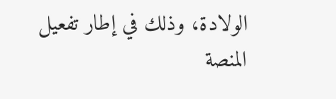الولادة، وذلك في إطار تفعيل المنصة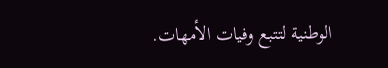الوطنية لتتبع وفيات الأمهات.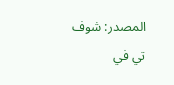المصدر: شوف تي في